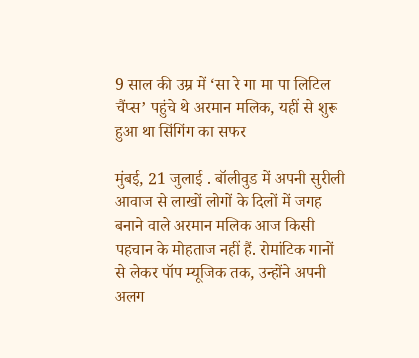9 साल की उम्र में ‘सा रे गा मा पा लिटिल चैंप्स’ पहुंचे थे अरमान मलिक, यहीं से शुरू हुआ था सिंगिंग का सफर

मुंबई, 21 जुलाई . बॉलीवुड में अपनी सुरीली आवाज से लाखों लोगों के दिलों में जगह बनाने वाले अरमान मलिक आज किसी पहचान के मोहताज नहीं हैं. रोमांटिक गानों से लेकर पॉप म्यूजिक तक, उन्होंने अपनी अलग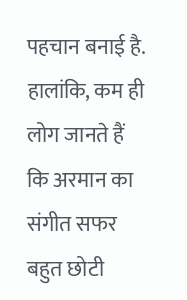पहचान बनाई है. हालांकि, कम ही लोग जानते हैं कि अरमान का संगीत सफर बहुत छोटी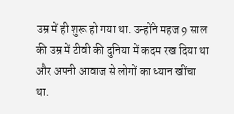उम्र में ही शुरू हो गया था. उन्होंने महज 9 साल की उम्र में टीवी की दुनिया में कदम रख दिया था और अपनी आवाज से लोगों का ध्यान खींचा था.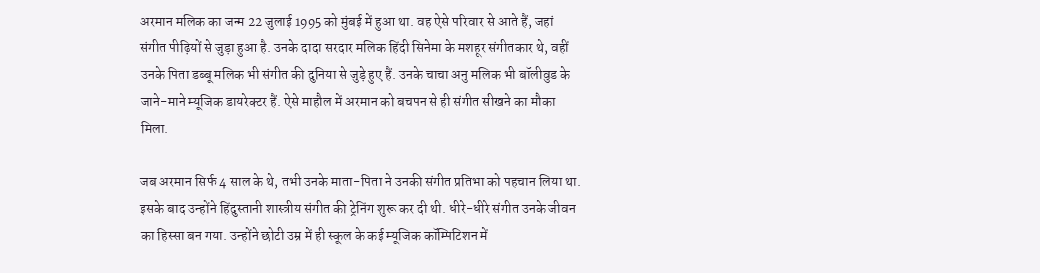अरमान मलिक का जन्म 22 जुलाई 1995 को मुंबई में हुआ था. वह ऐसे परिवार से आते हैं, जहां संगीत पीढ़ियों से जुड़ा हुआ है. उनके दादा सरदार मलिक हिंदी सिनेमा के मशहूर संगीतकार थे, वहीं उनके पिता डब्बू मलिक भी संगीत की दुनिया से जुड़े हुए हैं. उनके चाचा अनु मलिक भी बॉलीवुड के जाने-माने म्यूजिक डायरेक्टर हैं. ऐसे माहौल में अरमान को बचपन से ही संगीत सीखने का मौका मिला.

जब अरमान सिर्फ 4 साल के थे, तभी उनके माता-पिता ने उनकी संगीत प्रतिभा को पहचान लिया था. इसके बाद उन्होंने हिंदुस्तानी शास्त्रीय संगीत की ट्रेनिंग शुरू कर दी थी. धीरे-धीरे संगीत उनके जीवन का हिस्सा बन गया. उन्होंने छोटी उम्र में ही स्कूल के कई म्यूजिक कॉम्पिटिशन में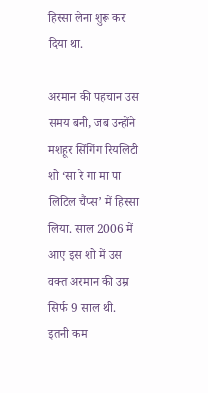हिस्सा लेना शुरू कर दिया था.

अरमान की पहचान उस समय बनी, जब उन्होंने मशहूर सिंगिंग रियलिटी शो ‘सा रे गा मा पा लिटिल चैंप्स’ में हिस्सा लिया. साल 2006 में आए इस शो में उस वक्त अरमान की उम्र सिर्फ 9 साल थी. इतनी कम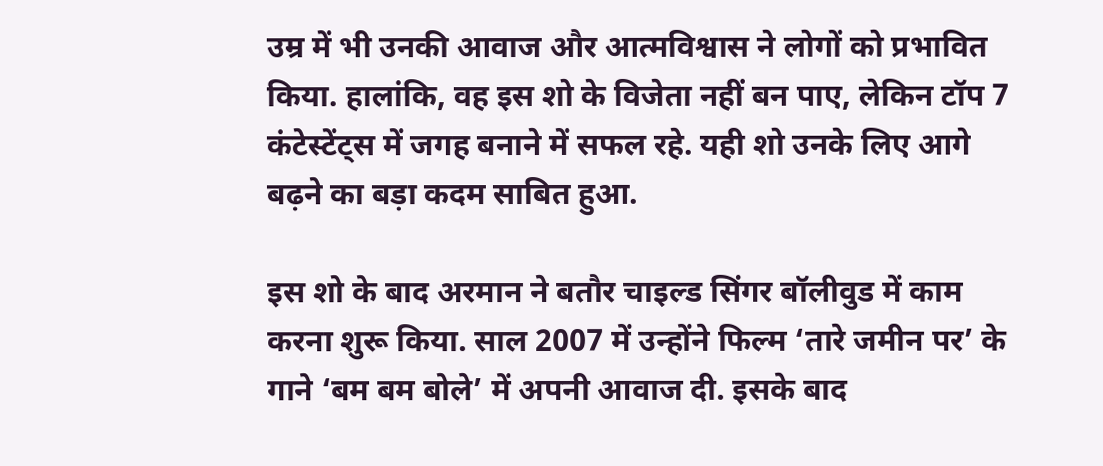उम्र में भी उनकी आवाज और आत्मविश्वास ने लोगों को प्रभावित किया. हालांकि, वह इस शो के विजेता नहीं बन पाए, लेकिन टॉप 7 कंटेस्टेंट्स में जगह बनाने में सफल रहे. यही शो उनके लिए आगे बढ़ने का बड़ा कदम साबित हुआ.

इस शो के बाद अरमान ने बतौर चाइल्ड सिंगर बॉलीवुड में काम करना शुरू किया. साल 2007 में उन्होंने फिल्म ‘तारे जमीन पर’ के गाने ‘बम बम बोले’ में अपनी आवाज दी. इसके बाद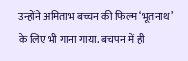उन्होंने अमिताभ बच्चन की फिल्म ‘भूतनाथ’ के लिए भी गाना गाया. बचपन में ही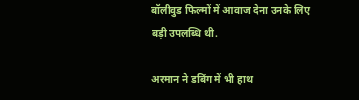बॉलीवुड फिल्मों में आवाज देना उनके लिए बड़ी उपलब्धि थी.

अरमान ने डबिंग में भी हाथ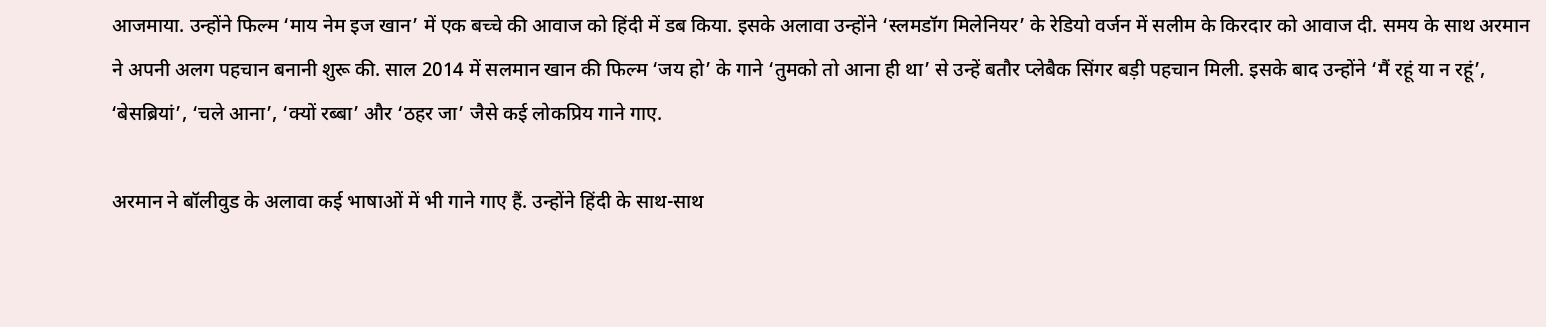आजमाया. उन्होंने फिल्म ‘माय नेम इज खान’ में एक बच्चे की आवाज को हिंदी में डब किया. इसके अलावा उन्होंने ‘स्लमडॉग मिलेनियर’ के रेडियो वर्जन में सलीम के किरदार को आवाज दी. समय के साथ अरमान ने अपनी अलग पहचान बनानी शुरू की. साल 2014 में सलमान खान की फिल्म ‘जय हो’ के गाने ‘तुमको तो आना ही था’ से उन्हें बतौर प्लेबैक सिंगर बड़ी पहचान मिली. इसके बाद उन्होंने ‘मैं रहूं या न रहूं’, ‘बेसब्रियां’, ‘चले आना’, ‘क्यों रब्बा’ और ‘ठहर जा’ जैसे कई लोकप्रिय गाने गाए.

अरमान ने बॉलीवुड के अलावा कई भाषाओं में भी गाने गाए हैं. उन्होंने हिंदी के साथ-साथ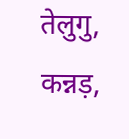तेलुगु, कन्नड़,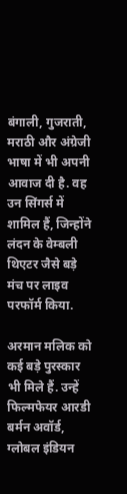बंगाली, गुजराती, मराठी और अंग्रेजी भाषा में भी अपनी आवाज दी है. वह उन सिंगर्स में शामिल हैं, जिन्होंने लंदन के वेम्बली थिएटर जैसे बड़े मंच पर लाइव परफॉर्म किया.

अरमान मलिक को कई बड़े पुरस्कार भी मिले हैं. उन्हें फिल्मफेयर आरडी बर्मन अवॉर्ड, ग्लोबल इंडियन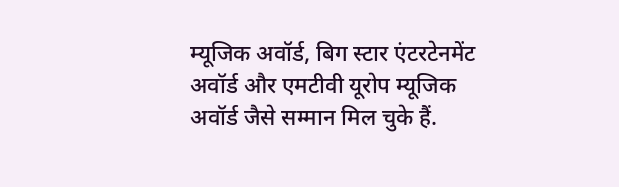म्यूजिक अवॉर्ड, बिग स्टार एंटरटेनमेंट अवॉर्ड और एमटीवी यूरोप म्यूजिक अवॉर्ड जैसे सम्मान मिल चुके हैं.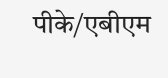पीके/एबीएम